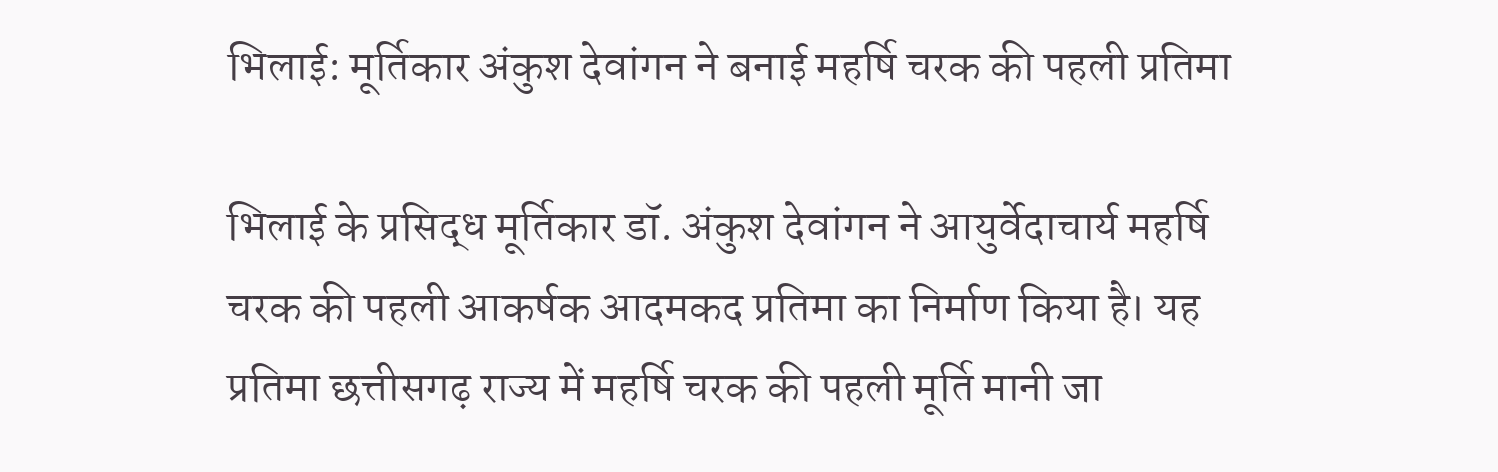भिलाई: मूर्तिकार अंकुश देवांगन ने बनाई महर्षि चरक की पहली प्रतिमा

भिलाई के प्रसिद्ध मूर्तिकार डॉ. अंकुश देवांगन ने आयुर्वेदाचार्य महर्षि चरक की पहली आकर्षक आदमकद प्रतिमा का निर्माण किया है। यह प्रतिमा छत्तीसगढ़ राज्य में महर्षि चरक की पहली मूर्ति मानी जा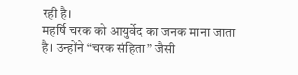रही है।
महर्षि चरक को आयुर्वेद का जनक माना जाता है। उन्होंने “चरक संहिता” जैसी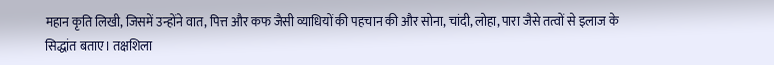महान कृति लिखी, जिसमें उन्होंने वात, पित्त और कफ जैसी व्याधियों की पहचान की और सोना, चांदी, लोहा, पारा जैसे तत्वों से इलाज के सिद्धांत बताए। तक्षशिला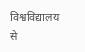विश्वविद्यालय से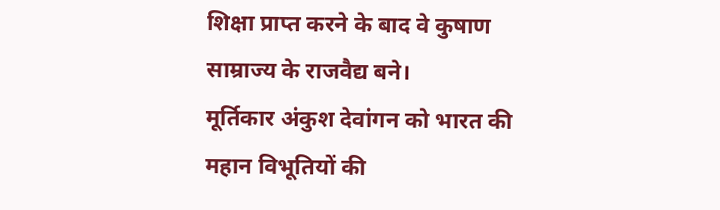शिक्षा प्राप्त करने के बाद वे कुषाण साम्राज्य के राजवैद्य बने।
मूर्तिकार अंकुश देवांगन को भारत की महान विभूतियों की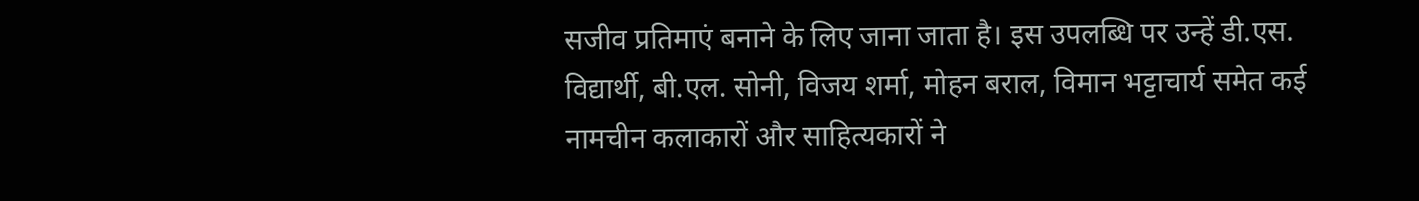सजीव प्रतिमाएं बनाने के लिए जाना जाता है। इस उपलब्धि पर उन्हें डी.एस. विद्यार्थी, बी.एल. सोनी, विजय शर्मा, मोहन बराल, विमान भट्टाचार्य समेत कई नामचीन कलाकारों और साहित्यकारों ने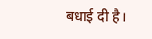बधाई दी है।